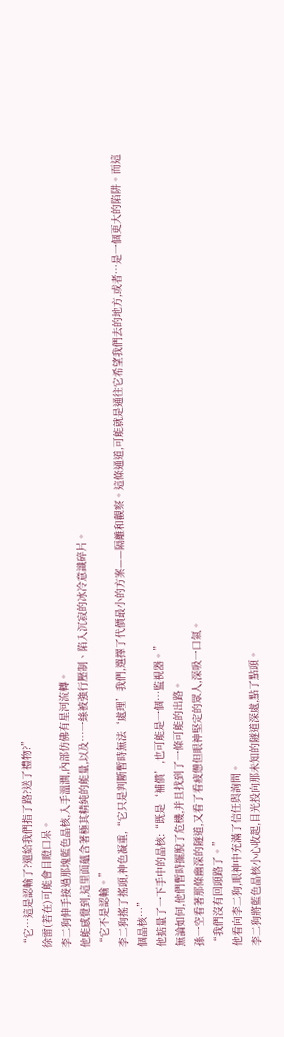“它…這是認輸了?還給我們指了路?送了禮物?”
徐雷(若在)可能會目瞪口呆。
李二狗伸手接過那塊藍色晶核,入手溫潤,內部仿佛有星河流轉。
他能感覺到,這里面蘊含著極其精純的能量,以及…一絲被強行壓制、陷入沉寂的冰冷意識碎片。
“它不是認輸。”
李二狗搖了搖頭,神色凝重,“它只是判斷暫時無法‘處理’我們,選擇了代價最小的方案——隔離和觀察。這條通道,可能就是通往它希望我們去的地方,或者…是一個更大的陷阱。而這個晶核…”
他掂量了一下手中的晶核:“既是‘補償’,也可能是一個…監視器。”
無論如何,他們暫時擺脫了危機,并且找到了一條可能的出路。
孫一空看著那條幽深的隧道,又看了看疲憊但眼神堅定的眾人,深吸一口氣。
“我們沒有回頭路了。”
他看向李二狗,眼神中充滿了信任與詢問。
李二狗將藍色晶核小心收起,目光投向那未知的隧道深處,點了點頭。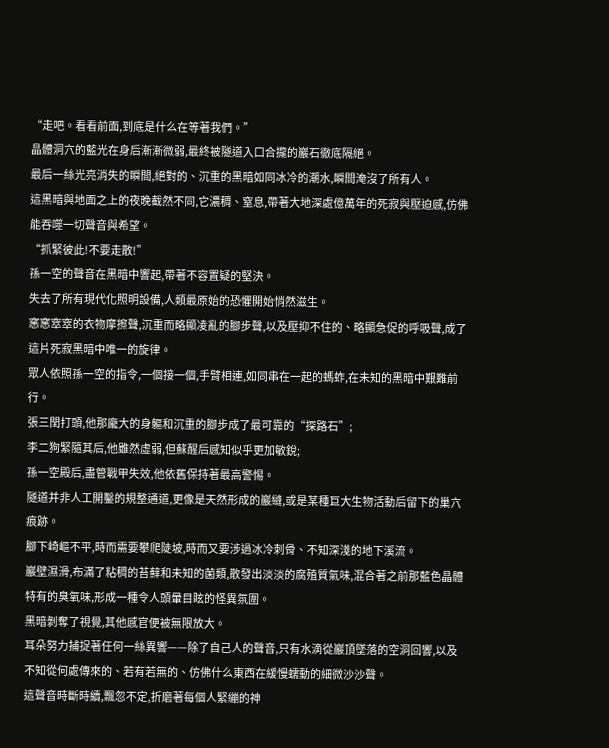“走吧。看看前面,到底是什么在等著我們。”
晶體洞穴的藍光在身后漸漸微弱,最終被隧道入口合攏的巖石徹底隔絕。
最后一絲光亮消失的瞬間,絕對的、沉重的黑暗如同冰冷的潮水,瞬間淹沒了所有人。
這黑暗與地面之上的夜晚截然不同,它濃稠、窒息,帶著大地深處億萬年的死寂與壓迫感,仿佛能吞噬一切聲音與希望。
“抓緊彼此!不要走散!”
孫一空的聲音在黑暗中響起,帶著不容置疑的堅決。
失去了所有現代化照明設備,人類最原始的恐懼開始悄然滋生。
窸窸窣窣的衣物摩擦聲,沉重而略顯凌亂的腳步聲,以及壓抑不住的、略顯急促的呼吸聲,成了這片死寂黑暗中唯一的旋律。
眾人依照孫一空的指令,一個接一個,手臂相連,如同串在一起的螞蚱,在未知的黑暗中艱難前行。
張三閏打頭,他那龐大的身軀和沉重的腳步成了最可靠的“探路石”;
李二狗緊隨其后,他雖然虛弱,但蘇醒后感知似乎更加敏銳;
孫一空殿后,盡管戰甲失效,他依舊保持著最高警惕。
隧道并非人工開鑿的規整通道,更像是天然形成的巖縫,或是某種巨大生物活動后留下的巢穴痕跡。
腳下崎嶇不平,時而需要攀爬陡坡,時而又要涉過冰冷刺骨、不知深淺的地下溪流。
巖壁濕滑,布滿了粘稠的苔蘚和未知的菌類,散發出淡淡的腐殖質氣味,混合著之前那藍色晶體特有的臭氧味,形成一種令人頭暈目眩的怪異氛圍。
黑暗剝奪了視覺,其他感官便被無限放大。
耳朵努力捕捉著任何一絲異響——除了自己人的聲音,只有水滴從巖頂墜落的空洞回響,以及不知從何處傳來的、若有若無的、仿佛什么東西在緩慢蠕動的細微沙沙聲。
這聲音時斷時續,飄忽不定,折磨著每個人緊繃的神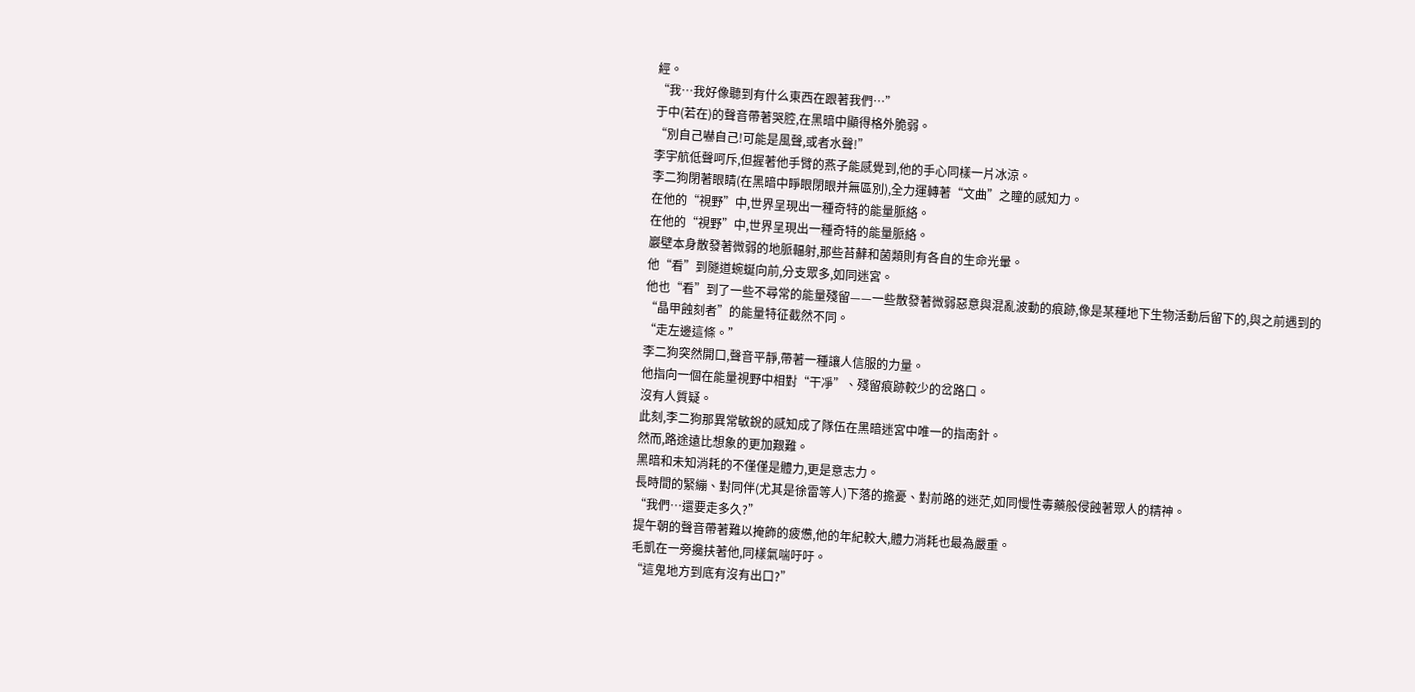經。
“我…我好像聽到有什么東西在跟著我們…”
于中(若在)的聲音帶著哭腔,在黑暗中顯得格外脆弱。
“別自己嚇自己!可能是風聲,或者水聲!”
李宇航低聲呵斥,但握著他手臂的燕子能感覺到,他的手心同樣一片冰涼。
李二狗閉著眼睛(在黑暗中睜眼閉眼并無區別),全力運轉著“文曲”之瞳的感知力。
在他的“視野”中,世界呈現出一種奇特的能量脈絡。
在他的“視野”中,世界呈現出一種奇特的能量脈絡。
巖壁本身散發著微弱的地脈輻射,那些苔蘚和菌類則有各自的生命光暈。
他“看”到隧道蜿蜒向前,分支眾多,如同迷宮。
他也“看”到了一些不尋常的能量殘留——一些散發著微弱惡意與混亂波動的痕跡,像是某種地下生物活動后留下的,與之前遇到的“晶甲蝕刻者”的能量特征截然不同。
“走左邊這條。”
李二狗突然開口,聲音平靜,帶著一種讓人信服的力量。
他指向一個在能量視野中相對“干凈”、殘留痕跡較少的岔路口。
沒有人質疑。
此刻,李二狗那異常敏銳的感知成了隊伍在黑暗迷宮中唯一的指南針。
然而,路途遠比想象的更加艱難。
黑暗和未知消耗的不僅僅是體力,更是意志力。
長時間的緊繃、對同伴(尤其是徐雷等人)下落的擔憂、對前路的迷茫,如同慢性毒藥般侵蝕著眾人的精神。
“我們…還要走多久?”
提午朝的聲音帶著難以掩飾的疲憊,他的年紀較大,體力消耗也最為嚴重。
毛凱在一旁攙扶著他,同樣氣喘吁吁。
“這鬼地方到底有沒有出口?”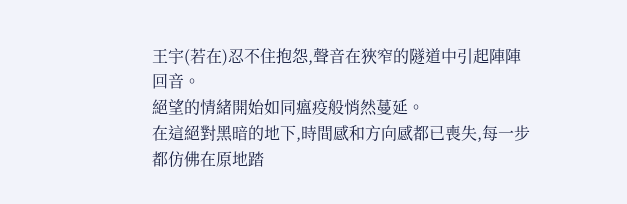王宇(若在)忍不住抱怨,聲音在狹窄的隧道中引起陣陣回音。
絕望的情緒開始如同瘟疫般悄然蔓延。
在這絕對黑暗的地下,時間感和方向感都已喪失,每一步都仿佛在原地踏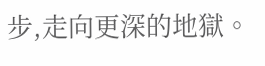步,走向更深的地獄。